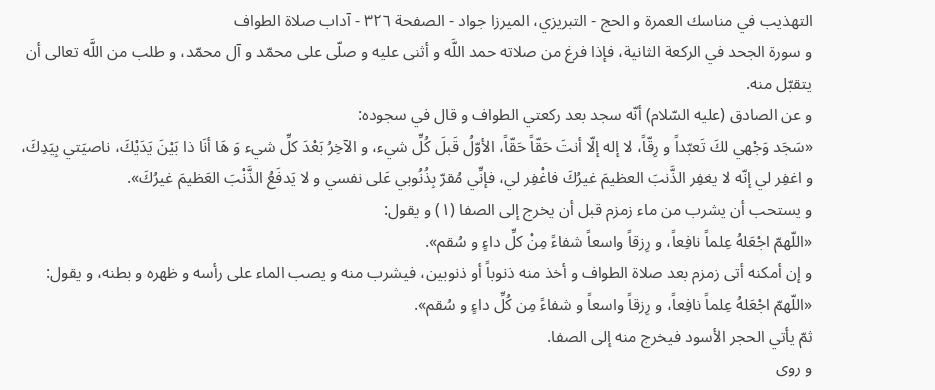التهذيب في مناسك العمرة و الحج - التبريزي، الميرزا جواد - الصفحة ٣٢٦ - آداب صلاة الطواف
و سورة الجحد في الركعة الثانية، فإذا فرغ من صلاته حمد اللَّه و أثنى عليه و صلّى على محمّد و آل محمّد، و طلب من اللَّه تعالى أن يتقبّل منه.
و عن الصادق (عليه السّلام) أنّه سجد بعد ركعتي الطواف و قال في سجوده:
«سَجَد وَجْهي لكَ تَعبّداً و رِقّاً، لا إله إلّا أنتَ حَقّاً حَقّاً، الأوّلُ قَبلَ كُلِّ شيء، و الآخِرُ بَعْدَ كلِّ شيء وَ هَا أنَا ذا بَيْنَ يَدَيْكَ، ناصيَتي بِيَدِكَ، و اغفِر لي إنّه لا يغفِر الذَّنبَ العظيمَ غيرُكَ فاغْفِر لي، فإنِّي مُقرّ بِذُنُوبي عَلى نفسي و لا يَدفَعُ الذَّنْبَ العَظيمَ غيرُكَ».
و يستحب أن يشرب من ماء زمزم قبل أن يخرج إلى الصفا (١) و يقول:
«اللّهمّ اجْعَلهُ عِلماً نافِعاً، و رِزقاً واسعاً شفاءً مِنْ كلِّ داءٍ و سُقم».
و إن أمكنه أتى زمزم بعد صلاة الطواف و أخذ منه ذنوباً أو ذنوبين، فيشرب منه و يصب الماء على رأسه و ظهره و بطنه، و يقول:
«اللّهمّ اجْعَلهُ عِلماً نافِعاً، و رِزقاً واسعاً و شفاءً مِن كُلِّ داءٍ و سُقم».
ثمّ يأتي الحجر الأسود فيخرج منه إلى الصفا.
و روى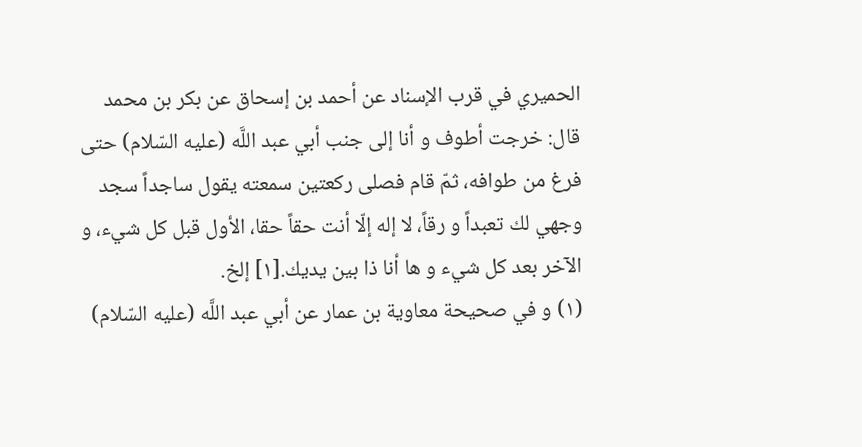الحميري في قرب الإسناد عن أحمد بن إسحاق عن بكر بن محمد قال: خرجت أطوف و أنا إلى جنب أبي عبد اللَّه (عليه السّلام) حتى فرغ من طوافه، ثمّ قام فصلى ركعتين سمعته يقول ساجداً سجد وجهي لك تعبداً و رقاً، لا إله إلّا أنت حقاً حقا، الأول قبل كل شيء، و الآخر بعد كل شيء و ها أنا ذا بين يديك.[١] إلخ.
(١) و في صحيحة معاوية بن عمار عن أبي عبد اللَّه (عليه السّلام)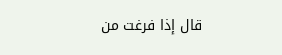قال إذا فرغت من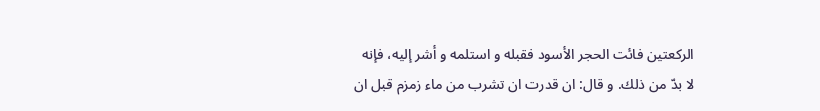الركعتين فائت الحجر الأسود فقبله و استلمه و أشر إليه، فإنه لا بدّ من ذلك. و قال: ان قدرت ان تشرب من ماء زمزم قبل ان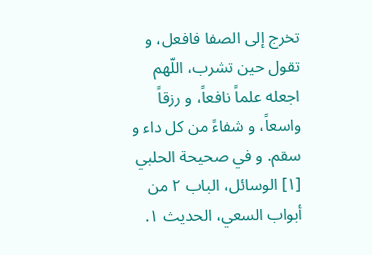تخرج إلى الصفا فافعل، و تقول حين تشرب، اللّهم اجعله علماً نافعاً، و رزقاً واسعاً، و شفاءً من كل داء و سقم. و في صحيحة الحلبي
[١] الوسائل، الباب ٢ من أبواب السعي، الحديث ١.